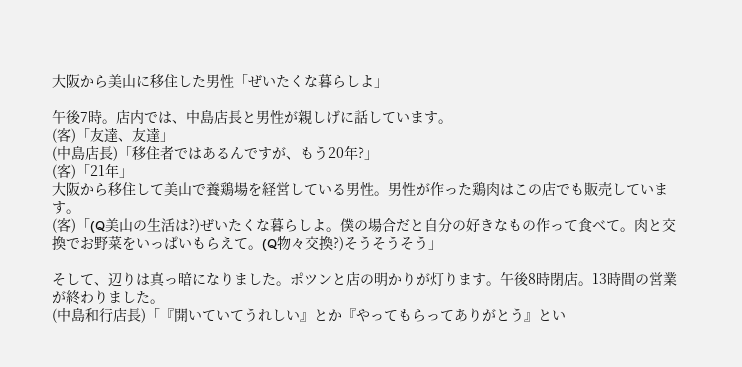大阪から美山に移住した男性「ぜいたくな暮らしよ」

午後7時。店内では、中島店長と男性が親しげに話しています。
(客)「友達、友達」
(中島店長)「移住者ではあるんですが、もう20年?」
(客)「21年」
大阪から移住して美山で養鶏場を経営している男性。男性が作った鶏肉はこの店でも販売しています。
(客)「(Q美山の生活は?)ぜいたくな暮らしよ。僕の場合だと自分の好きなもの作って食べて。肉と交換でお野菜をいっぱいもらえて。(Q物々交換?)そうそうそう」

そして、辺りは真っ暗になりました。ポツンと店の明かりが灯ります。午後8時閉店。13時間の営業が終わりました。
(中島和行店長)「『開いていてうれしい』とか『やってもらってありがとう』とい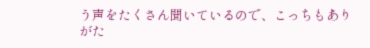う声をたくさん聞いているので、こっちもありがた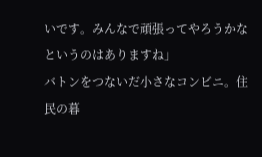いです。みんなで頑張ってやろうかなというのはありますね」
バトンをつないだ小さなコンビニ。住民の暮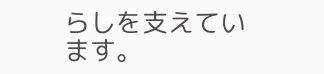らしを支えています。